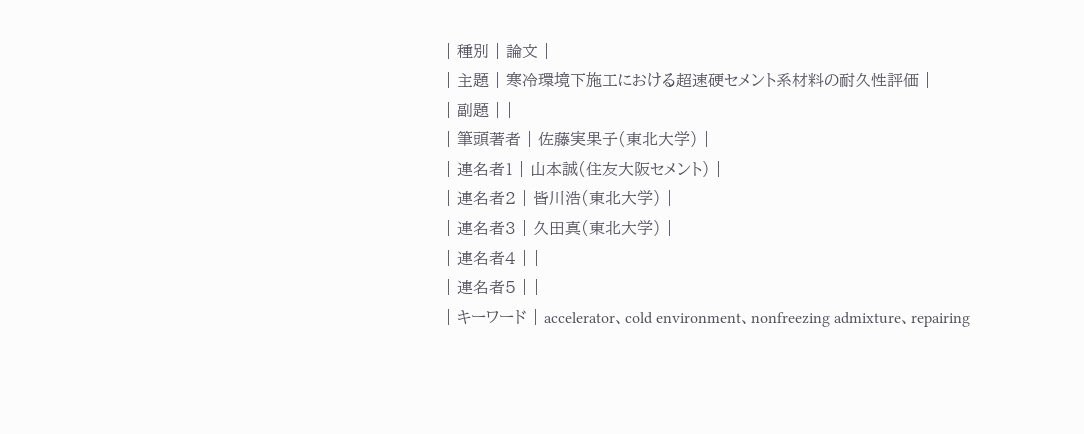| 種別 | 論文 |
| 主題 | 寒冷環境下施工における超速硬セメント系材料の耐久性評価 |
| 副題 | |
| 筆頭著者 | 佐藤実果子(東北大学) |
| 連名者1 | 山本誠(住友大阪セメント) |
| 連名者2 | 皆川浩(東北大学) |
| 連名者3 | 久田真(東北大学) |
| 連名者4 | |
| 連名者5 | |
| キーワード | accelerator、cold environment、nonfreezing admixture、repairing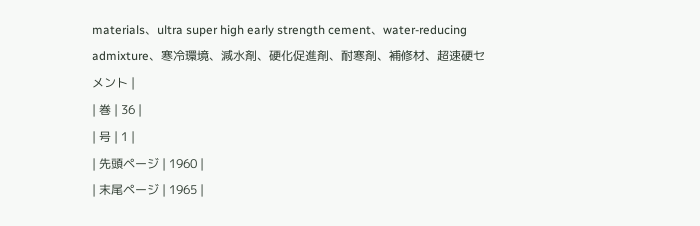materials、ultra super high early strength cement、water-reducing admixture、寒冷環境、減水剤、硬化促進剤、耐寒剤、補修材、超速硬セメント |
| 巻 | 36 |
| 号 | 1 |
| 先頭ページ | 1960 |
| 末尾ページ | 1965 |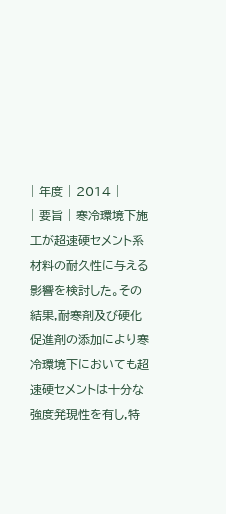| 年度 | 2014 |
| 要旨 | 寒冷環境下施工が超速硬セメント系材料の耐久性に与える影響を検討した。その結果,耐寒剤及び硬化促進剤の添加により寒冷環境下においても超速硬セメントは十分な強度発現性を有し,特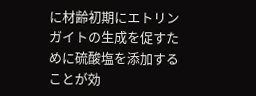に材齢初期にエトリンガイトの生成を促すために硫酸塩を添加することが効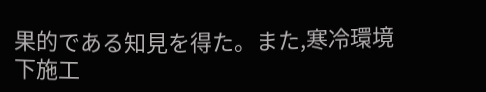果的である知見を得た。また,寒冷環境下施工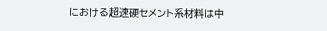における超速硬セメント系材料は中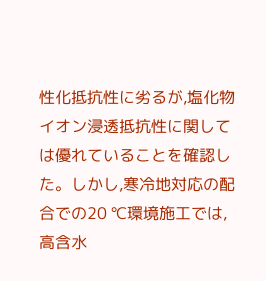性化抵抗性に劣るが,塩化物イオン浸透抵抗性に関しては優れていることを確認した。しかし,寒冷地対応の配合での20 ℃環境施工では,高含水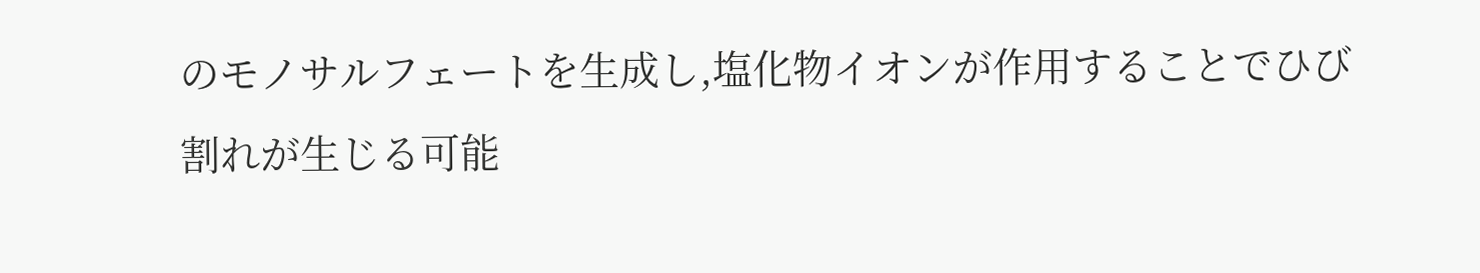のモノサルフェートを生成し,塩化物イオンが作用することでひび割れが生じる可能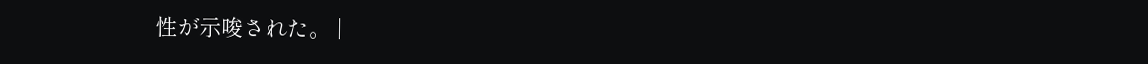性が示唆された。 |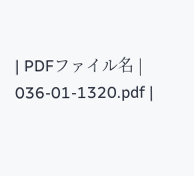| PDFファイル名 | 036-01-1320.pdf |